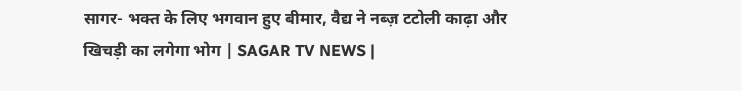सागर- भक्त के लिए भगवान हुए बीमार, वैद्य ने नब्ज़ टटोली काढ़ा और खिचड़ी का लगेगा भोग | SAGAR TV NEWS |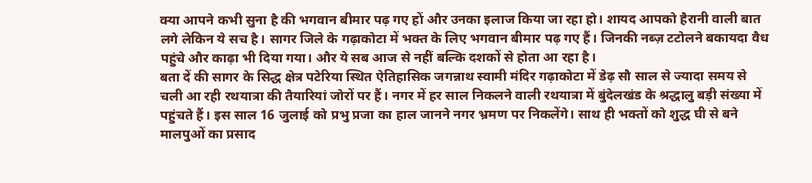क्या आपने कभी सुना है की भगवान बीमार पढ़ गए हों और उनका इलाज किया जा रहा हो। शायद आपको हैरानी वाली बात लगे लेकिन ये सच है। सागर जिले के गढ़ाकोटा में भक्त के लिए भगवान बीमार पढ़ गए हैं। जिनकी नब्ज़ टटोलने बकायदा वैध पहुंचे और काढ़ा भी दिया गया। और ये सब आज से नहीं बल्कि दशकों से होता आ रहा है।
बता दें की सागर के सिद्ध क्षेत्र पटेरिया स्थित ऐतिहासिक जगन्नाथ स्वामी मंदिर गढ़ाकोटा में डेढ़ सौ साल से ज्यादा समय से चली आ रही रथयात्रा की तैयारियां जोरों पर हैं। नगर में हर साल निकलने वाली रथयात्रा में बुंदेलखंड के श्रद्धालु बड़ी संख्या में पहुंचते हैं। इस साल 16 जुलाई को प्रभु प्रजा का हाल जानने नगर भ्रमण पर निकलेंगे। साथ ही भक्तों को शुद्ध घी से बने मालपुओं का प्रसाद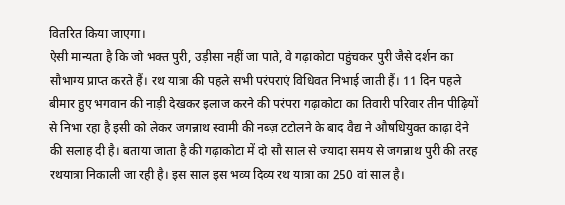वितरित किया जाएगा।
ऐसी मान्यता है कि जो भक्त पुरी, उड़ीसा नहीं जा पाते, वे गढ़ाकोटा पहुंचकर पुरी जैसे दर्शन का सौभाग्य प्राप्त करते हैं। रथ यात्रा की पहले सभी परंपराएं विधिवत निभाई जाती हैं। 11 दिन पहले बीमार हुए भगवान की नाड़ी देखकर इलाज करने की परंपरा गढ़ाकोटा का तिवारी परिवार तीन पीढ़ियों से निभा रहा है इसी को लेकर जगन्नाथ स्वामी की नब्ज़ टटोलने के बाद वैद्य ने औषधियुक्त काढ़ा देने की सलाह दी है। बताया जाता है की गढ़ाकोटा में दो सौ साल से ज्यादा समय से जगन्नाथ पुरी की तरह रथयात्रा निकाली जा रही है। इस साल इस भव्य दिव्य रथ यात्रा का 250 वां साल है।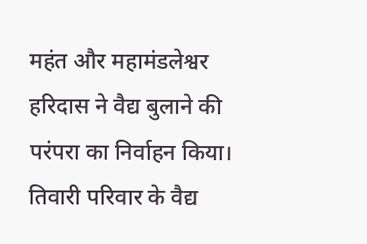महंत और महामंडलेश्वर हरिदास ने वैद्य बुलाने की परंपरा का निर्वाहन किया। तिवारी परिवार के वैद्य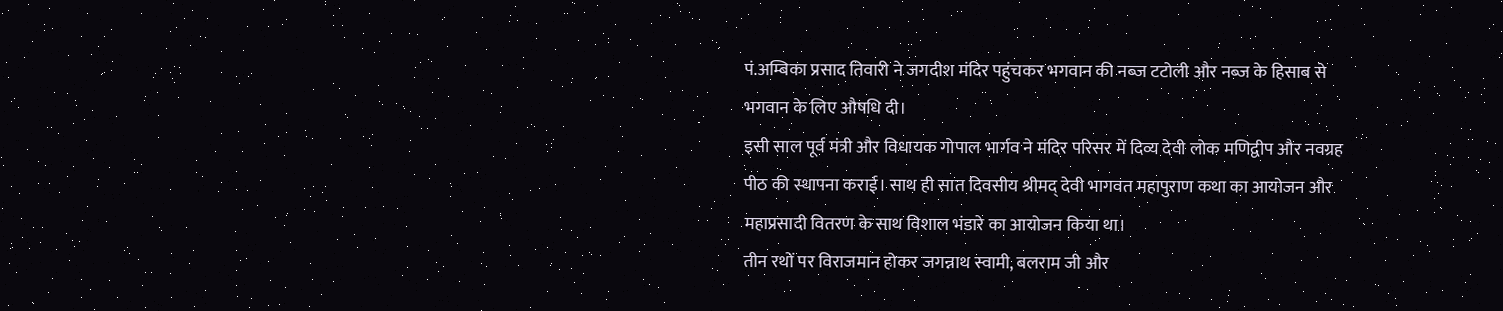पं.अम्बिका प्रसाद तिवारी ने जगदीश मंदिर पहुंचकर भगवान की नब्ज टटोली और नब्ज के हिसाब से भगवान के लिए औषधि दी।
इसी साल पूर्व मंत्री और विधायक गोपाल भार्गव ने मंदिर परिसर में दिव्य देवी लोक मणिद्वीप और नवग्रह पीठ की स्थापना कराई। साथ ही सात दिवसीय श्रीमद् देवी भागवत महापुराण कथा का आयोजन और महाप्रसादी वितरण के साथ विशाल भंडारे का आयोजन किया था।
तीन रथों पर विराजमान होकर जगन्नाथ स्वामी, बलराम जी और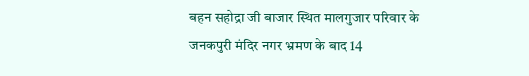बहन सहोद्रा जी बाजार स्थित मालगुजार परिवार के जनकपुरी मंदिर नगर भ्रमण के बाद 14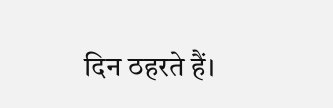दिन ठहरते हैं।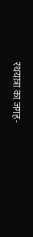रथयात्रा का जगह-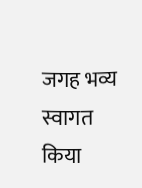जगह भव्य स्वागत किया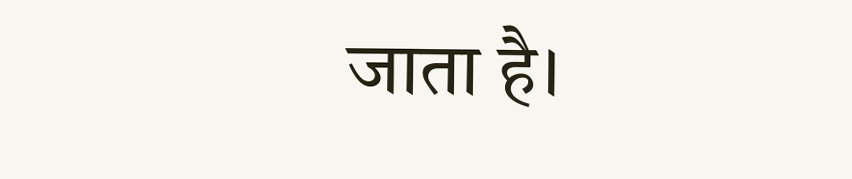जाता है।